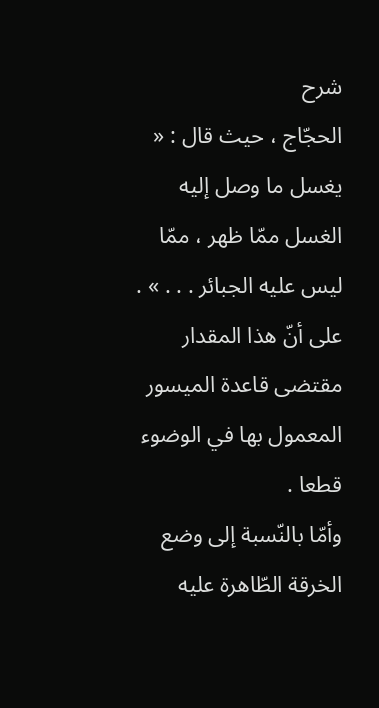شرح
الحجّاج ، حيث قال : « يغسل ما وصل إليه الغسل ممّا ظهر ، ممّا ليس عليه الجبائر . . . » .
على أنّ هذا المقدار مقتضى قاعدة الميسور المعمول بها في الوضوء قطعا .
وأمّا بالنّسبة إلى وضع الخرقة الطّاهرة عليه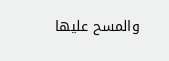والمسح عليها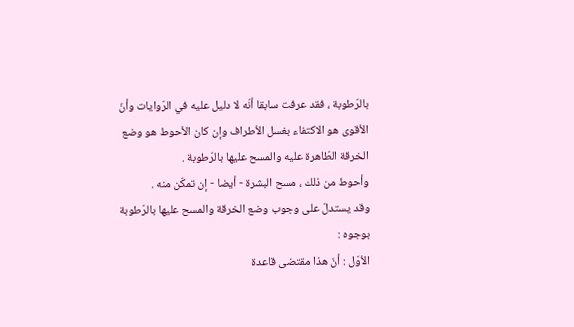بالرّطوبة ، فقد عرفت سابقا أنّه لا دليل عليه في الرّوايات وأنّ الأقوى هو الاكتفاء بغسل الأطراف وإن كان الأحوط هو وضع الخرقة الطّاهرة عليه والمسح عليها بالرّطوبة .
وأحوط من ذلك ، مسح البشرة - أيضا - إن تمكّن منه .
وقد يستدلّ على وجوب وضع الخرقة والمسح عليها بالرّطوبة بوجوه :
الأوّل : أنّ هذا مقتضى قاعدة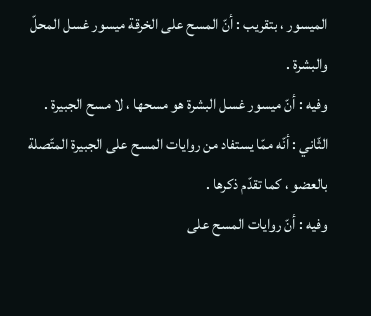الميسور ، بتقريب : أنّ المسح على الخرقة ميسور غسل المحلّ والبشرة .
وفيه : أنّ ميسور غسل البشرة هو مسحها ، لا مسح الجبيرة .
الثّاني : أنّه ممّا يستفاد من روايات المسح على الجبيرة المتّصلة بالعضو ، كما تقدّم ذكرها .
وفيه : أنّ روايات المسح على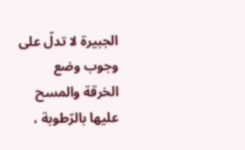الجبيرة لا تدلّ على وجوب وضع الخرقة والمسح عليها بالرّطوبة ،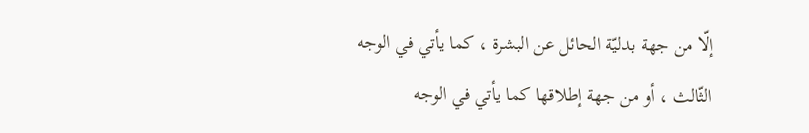إلّا من جهة بدليّة الحائل عن البشرة ، كما يأتي في الوجه الثّالث ، أو من جهة إطلاقها كما يأتي في الوجه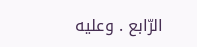الرّابع . وعليه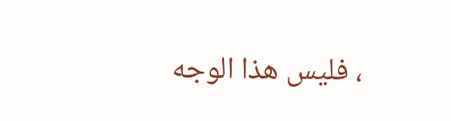، فليس هذا الوجه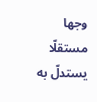وجها مستقلّا يستدلّ به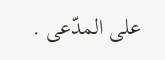على المدّعى .